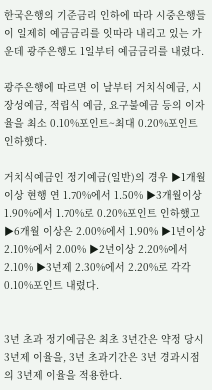한국은행의 기준금리 인하에 따라 시중은행들이 일제히 예금금리를 잇따라 내리고 있는 가운데 광주은행도 1일부터 예금금리를 내렸다.

광주은행에 따르면 이 날부터 거치식예금, 시장성예금, 적립식 예금, 요구불예금 등의 이자율을 최소 0.10%포인트~최대 0.20%포인트 인하했다.

거치식예금인 정기예금(일반)의 경우 ▶1개월 이상 현행 연 1.70%에서 1.50% ▶3개월이상 1.90%에서 1.70%로 0.20%포인트 인하했고 ▶6개월 이상은 2.00%에서 1.90% ▶1년이상 2.10%에서 2.00% ▶2년이상 2.20%에서 2.10% ▶3년제 2.30%에서 2.20%로 각각 0.10%포인트 내렸다.


3년 초과 정기예금은 최초 3년간은 약정 당시 3년제 이율을, 3년 초과기간은 3년 경과시점의 3년제 이율을 적용한다.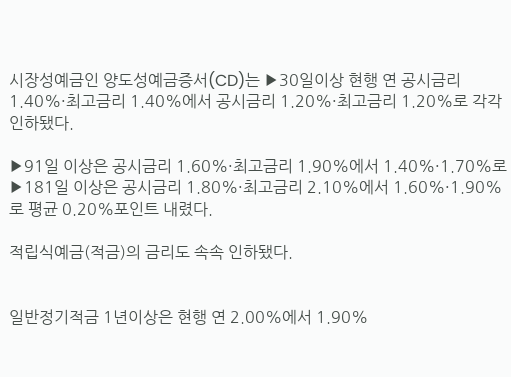시장성예금인 양도성예금증서(CD)는 ▶30일이상 현행 연 공시금리 1.40%·최고금리 1.40%에서 공시금리 1.20%·최고금리 1.20%로 각각 인하됐다.

▶91일 이상은 공시금리 1.60%·최고금리 1.90%에서 1.40%·1.70%로 ▶181일 이상은 공시금리 1.80%·최고금리 2.10%에서 1.60%·1.90%로 평균 0.20%포인트 내렸다.

적립식예금(적금)의 금리도 속속 인하됐다.


일반정기적금 1년이상은 현행 연 2.00%에서 1.90%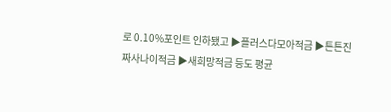로 0.10%포인트 인하됐고 ▶플러스다모아적금 ▶튼튼진짜사나이적금 ▶새희망적금 등도 평균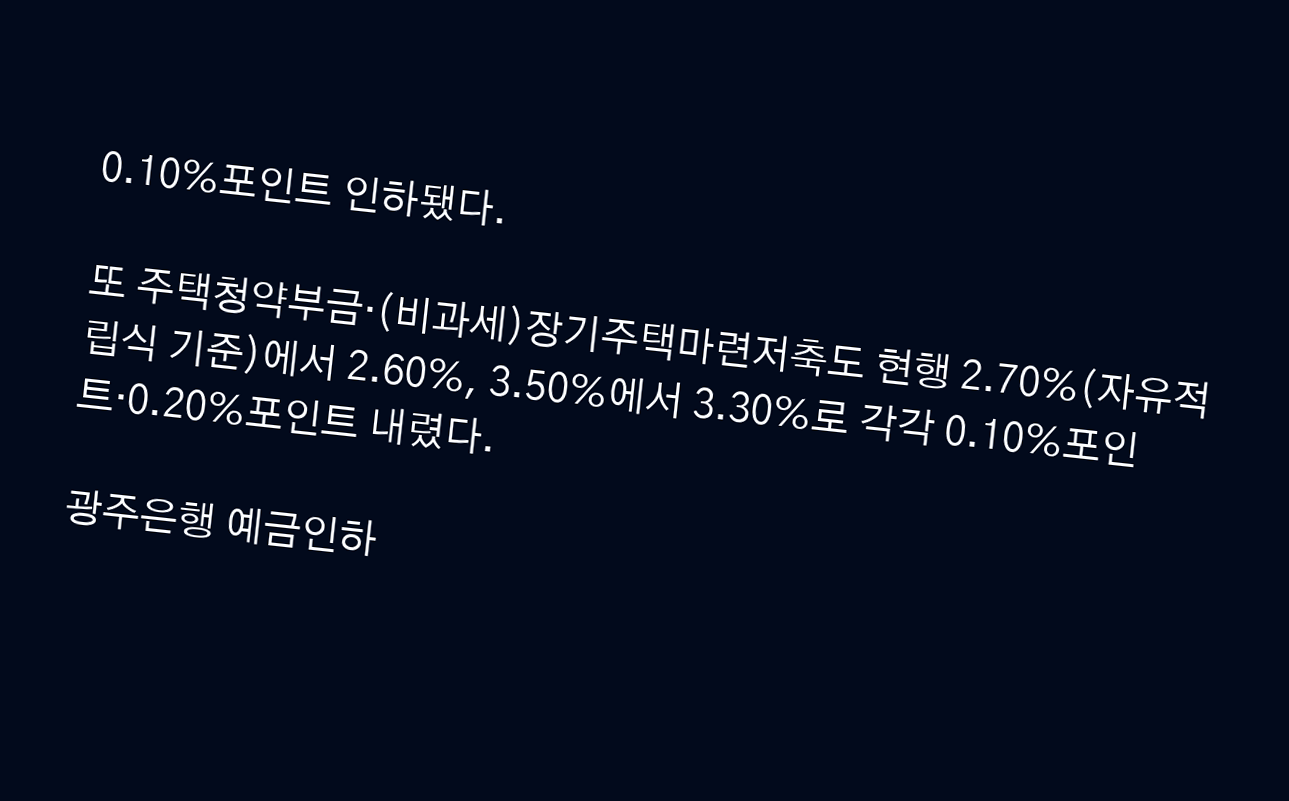0.10%포인트 인하됐다.

또 주택청약부금·(비과세)장기주택마련저축도 현행 2.70%(자유적립식 기준)에서 2.60%, 3.50%에서 3.30%로 각각 0.10%포인트·0.20%포인트 내렸다.

광주은행 예금인하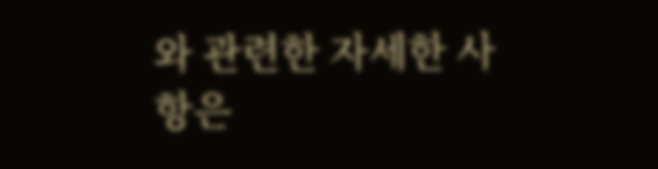와 관련한 자세한 사항은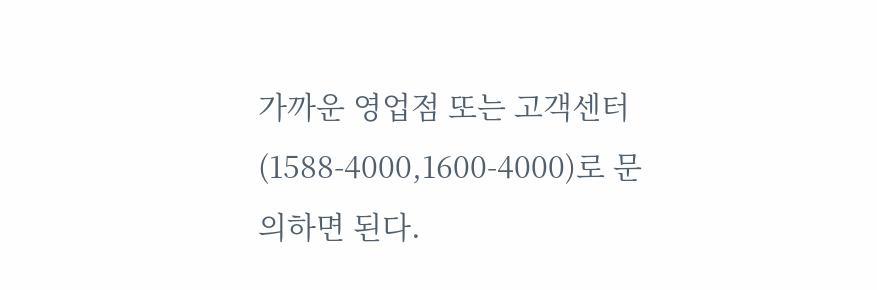가까운 영업점 또는 고객센터(1588-4000,1600-4000)로 문의하면 된다.